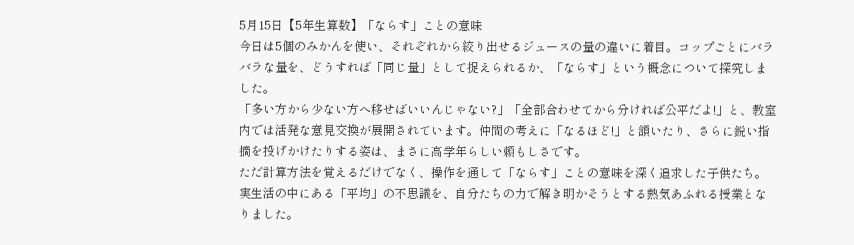5月15日【5年生算数】「ならす」ことの意味
今日は5個のみかんを使い、それぞれから絞り出せるジュースの量の違いに着目。コップごとにバラバラな量を、どうすれば「同じ量」として捉えられるか、「ならす」という概念について探究しました。
「多い方から少ない方へ移せばいいんじゃない?」「全部合わせてから分ければ公平だよ!」と、教室内では活発な意見交換が展開されています。仲間の考えに「なるほど!」と頷いたり、さらに鋭い指摘を投げかけたりする姿は、まさに高学年らしい頼もしさです。
ただ計算方法を覚えるだけでなく、操作を通して「ならす」ことの意味を深く追求した子供たち。実生活の中にある「平均」の不思議を、自分たちの力で解き明かそうとする熱気あふれる授業となりました。